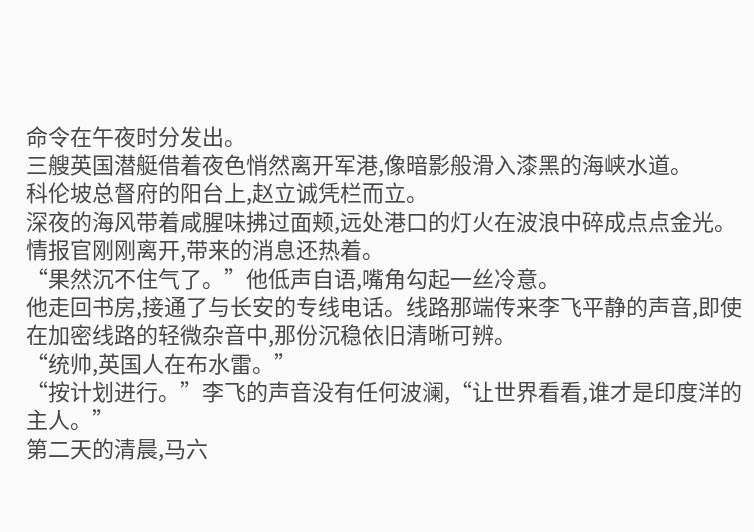命令在午夜时分发出。
三艘英国潜艇借着夜色悄然离开军港,像暗影般滑入漆黑的海峡水道。
科伦坡总督府的阳台上,赵立诚凭栏而立。
深夜的海风带着咸腥味拂过面颊,远处港口的灯火在波浪中碎成点点金光。
情报官刚刚离开,带来的消息还热着。
“果然沉不住气了。”他低声自语,嘴角勾起一丝冷意。
他走回书房,接通了与长安的专线电话。线路那端传来李飞平静的声音,即使在加密线路的轻微杂音中,那份沉稳依旧清晰可辨。
“统帅,英国人在布水雷。”
“按计划进行。”李飞的声音没有任何波澜,“让世界看看,谁才是印度洋的主人。”
第二天的清晨,马六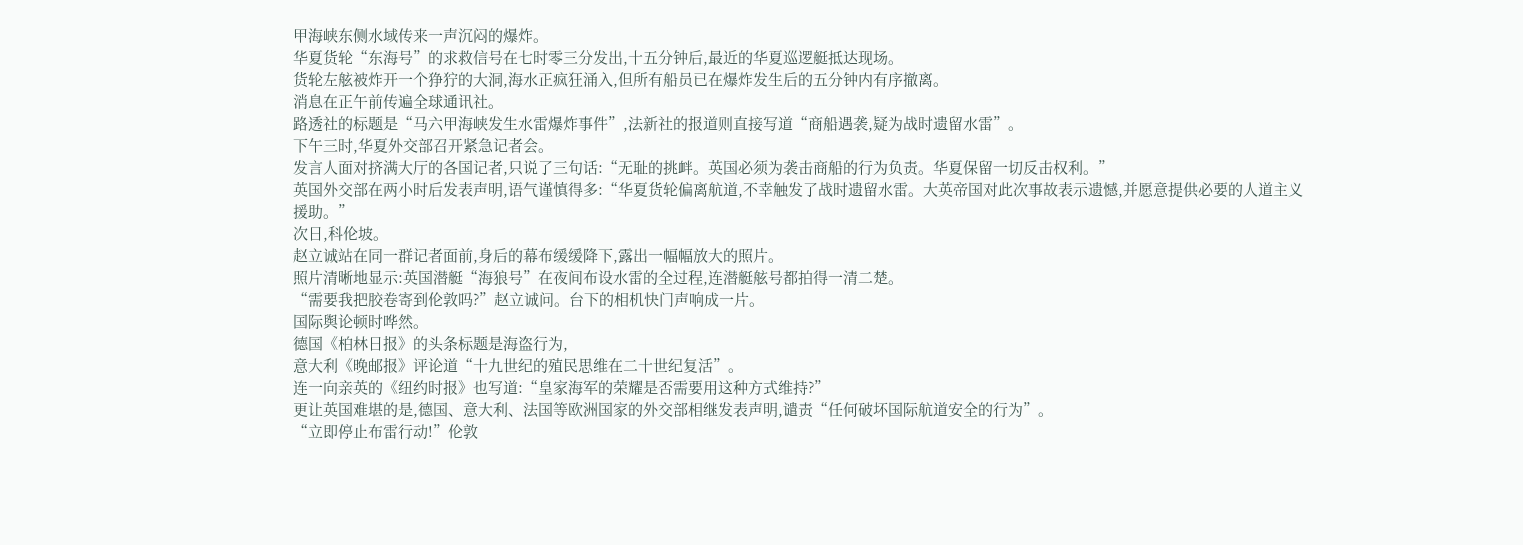甲海峡东侧水域传来一声沉闷的爆炸。
华夏货轮“东海号”的求救信号在七时零三分发出,十五分钟后,最近的华夏巡逻艇抵达现场。
货轮左舷被炸开一个狰狞的大洞,海水正疯狂涌入,但所有船员已在爆炸发生后的五分钟内有序撤离。
消息在正午前传遍全球通讯社。
路透社的标题是“马六甲海峡发生水雷爆炸事件”,法新社的报道则直接写道“商船遇袭,疑为战时遗留水雷”。
下午三时,华夏外交部召开紧急记者会。
发言人面对挤满大厅的各国记者,只说了三句话:“无耻的挑衅。英国必须为袭击商船的行为负责。华夏保留一切反击权利。”
英国外交部在两小时后发表声明,语气谨慎得多:“华夏货轮偏离航道,不幸触发了战时遗留水雷。大英帝国对此次事故表示遗憾,并愿意提供必要的人道主义援助。”
次日,科伦坡。
赵立诚站在同一群记者面前,身后的幕布缓缓降下,露出一幅幅放大的照片。
照片清晰地显示:英国潜艇“海狼号”在夜间布设水雷的全过程,连潜艇舷号都拍得一清二楚。
“需要我把胶卷寄到伦敦吗?”赵立诚问。台下的相机快门声响成一片。
国际舆论顿时哗然。
德国《柏林日报》的头条标题是海盗行为,
意大利《晚邮报》评论道“十九世纪的殖民思维在二十世纪复活”。
连一向亲英的《纽约时报》也写道:“皇家海军的荣耀是否需要用这种方式维持?”
更让英国难堪的是,德国、意大利、法国等欧洲国家的外交部相继发表声明,谴责“任何破坏国际航道安全的行为”。
“立即停止布雷行动!”伦敦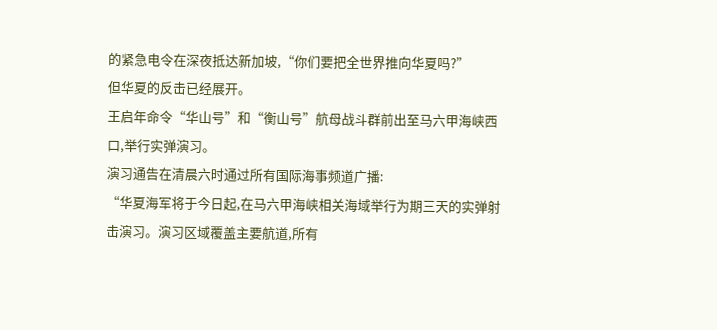的紧急电令在深夜抵达新加坡,“你们要把全世界推向华夏吗?”
但华夏的反击已经展开。
王启年命令“华山号”和“衡山号”航母战斗群前出至马六甲海峡西口,举行实弹演习。
演习通告在清晨六时通过所有国际海事频道广播:
“华夏海军将于今日起,在马六甲海峡相关海域举行为期三天的实弹射击演习。演习区域覆盖主要航道,所有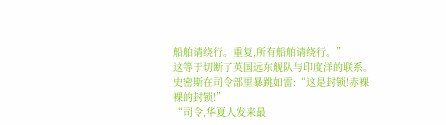船舶请绕行。重复,所有船舶请绕行。”
这等于切断了英国远东舰队与印度洋的联系。史密斯在司令部里暴跳如雷:“这是封锁!赤裸裸的封锁!”
“司令,华夏人发来最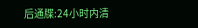后通牒:24小时内清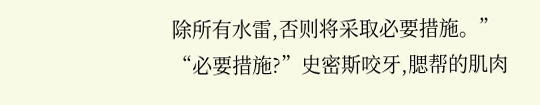除所有水雷,否则将采取必要措施。”
“必要措施?”史密斯咬牙,腮帮的肌肉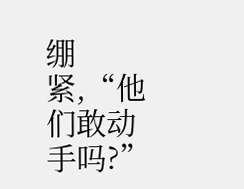绷紧,“他们敢动手吗?”